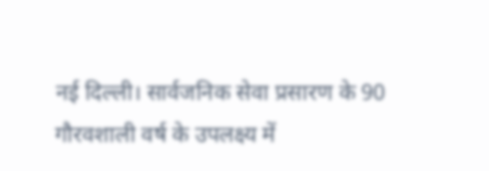नई दिल्ली। सार्वजनिक सेवा प्रसारण के 90 गौरवशाली वर्ष के उपलक्ष्य में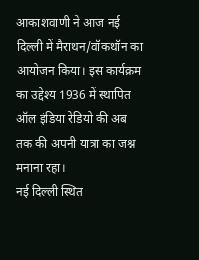आकाशवाणी ने आज नई दिल्ली में मैराथन/वॉकथॉन का आयोजन किया। इस कार्यक्रम का उद्देश्य 1936 में स्थापित ऑल इंडिया रेडियो की अब तक की अपनी यात्रा का जश्न मनाना रहा।
नई दिल्ली स्थित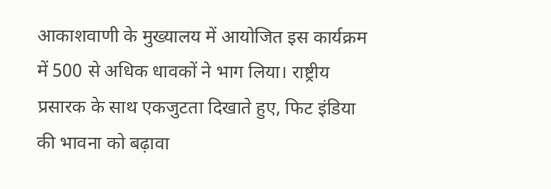आकाशवाणी के मुख्यालय में आयोजित इस कार्यक्रम में 500 से अधिक धावकों ने भाग लिया। राष्ट्रीय प्रसारक के साथ एकजुटता दिखाते हुए, फिट इंडिया की भावना को बढ़ावा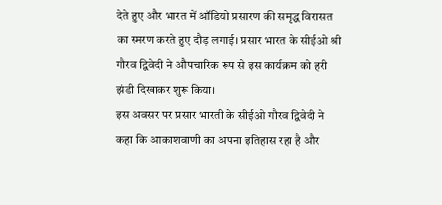देते हुए और भारत में ऑडियो प्रसारण की समृद्ध विरासत का स्मरण करते हुए दौड़ लगाई। प्रसार भारत के सीईओ श्री गौरव द्विवेदी ने औपचारिक रूप से इस कार्यक्रम को हरी झंडी दिखाकर शुरू किया।
इस अवसर पर प्रसार भारती के सीईओ गौरव द्विवेदी ने कहा कि आकाशवाणी का अपना इतिहास रहा है और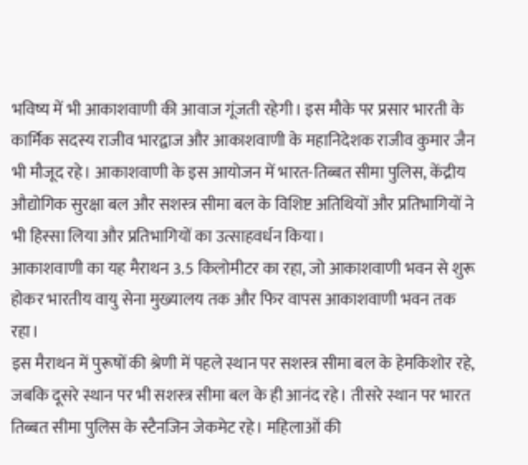भविष्य में भी आकाशवाणी की आवाज गूंजती रहेगी। इस मौके पर प्रसार भारती के कार्मिक सदस्य राजीव भारद्वाज और आकाशवाणी के महानिदेशक राजीव कुमार जैन भी मौजूद रहे। आकाशवाणी के इस आयोजन में भारत-तिब्बत सीमा पुलिस, केंद्रीय औद्योगिक सुरक्षा बल और सशस्त्र सीमा बल के विशिष्ट अतिथियों और प्रतिभागियों ने भी हिस्सा लिया और प्रतिभागियों का उत्साहवर्धन किया।
आकाशवाणी का यह मैराथन 3.5 किलोमीटर का रहा, जो आकाशवाणी भवन से शुरू होकर भारतीय वायु सेना मुख्यालय तक और फिर वापस आकाशवाणी भवन तक रहा।
इस मैराथन में पुरूषों की श्रेणी में पहले स्थान पर सशस्त्र सीमा बल के हेमकिशोर रहे, जबकि दूसरे स्थान पर भी सशस्त्र सीमा बल के ही आनंद रहे। तीसरे स्थान पर भारत तिब्बत सीमा पुलिस के स्टैनजिन जेकमेट रहे। महिलाओं की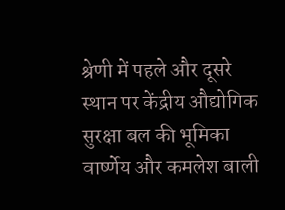श्रेणी में पहले और दूसरे स्थान पर केंद्रीय औद्योगिक सुरक्षा बल की भूमिका वार्ष्णेय और कमलेश बाली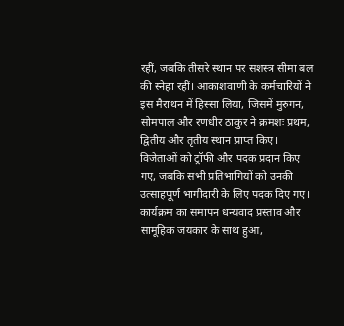रहीं, जबकि तीसरे स्थान पर सशस्त्र सीमा बल की स्नेहा रहीं। आकाशवाणी के कर्मचारियों ने इस मैराथन में हिस्सा लिया, जिसमें मुरुगन, सोमपाल और रणधीर ठाकुर ने क्रमशः प्रथम, द्वितीय और तृतीय स्थान प्राप्त किए। विजेताओं को ट्रॉफी और पदक प्रदान किए गए, जबकि सभी प्रतिभागियों को उनकी उत्साहपूर्ण भागीदारी के लिए पदक दिए गए।
कार्यक्रम का समापन धन्यवाद प्रस्ताव और सामूहिक जयकार के साथ हुआ,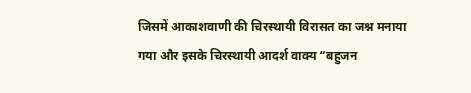जिसमें आकाशवाणी की चिरस्थायी विरासत का जश्न मनाया गया और इसके चिरस्थायी आदर्श वाक्य “बहुजन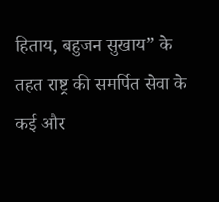हिताय, बहुजन सुखाय” के तहत राष्ट्र की समर्पित सेवा के कई और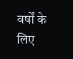वर्षों के लिए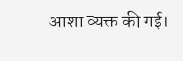आशा व्यक्त की गई।